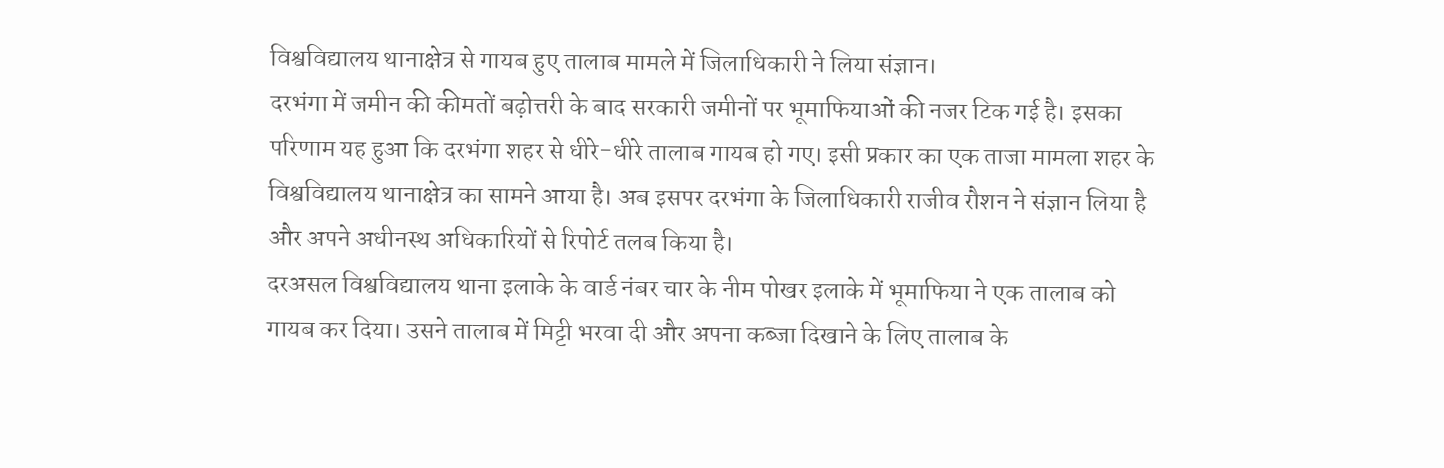विश्वविद्यालय थानाक्षेत्र से गायब हुए तालाब मामले में जिलाधिकारी ने लिया संज्ञान।
दरभंगा में जमीन की कीमतों बढ़ोत्तरी के बाद सरकारी जमीनों पर भूमाफियाओं की नजर टिक गई है। इसका परिणाम यह हुआ कि दरभंगा शहर से धीरे-धीरे तालाब गायब हो गए। इसी प्रकार का एक ताजा मामला शहर के विश्वविद्यालय थानाक्षेत्र का सामने आया है। अब इसपर दरभंगा के जिलाधिकारी राजीव रौशन ने संज्ञान लिया है और अपने अधीनस्थ अधिकारियों से रिपोर्ट तलब किया है।
दरअसल विश्वविद्यालय थाना इलाके के वार्ड नंबर चार के नीम पोखर इलाके में भूमाफिया ने एक तालाब को गायब कर दिया। उसने तालाब में मिट्टी भरवा दी और अपना कब्जा दिखाने के लिए तालाब के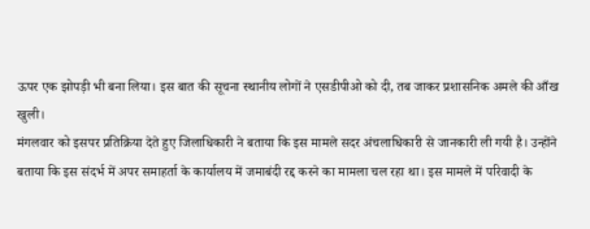ऊपर एक झोपड़ी भी बना लिया। इस बात की सूचना स्थानीय लोगों ने एसडीपीओ को दी, तब जाकर प्रशासनिक अमले की आँख खुली।
मंगलवार को इसपर प्रतिक्रिया देते हुए जिलाधिकारी ने बताया कि इस मामले सदर अंचलाधिकारी से जानकारी ली गयी है। उन्होंने बताया कि इस संदर्भ में अपर समाहर्ता के कार्यालय में जमाबंदी रद्द करने का मामला चल रहा था। इस मामले में परिवादी के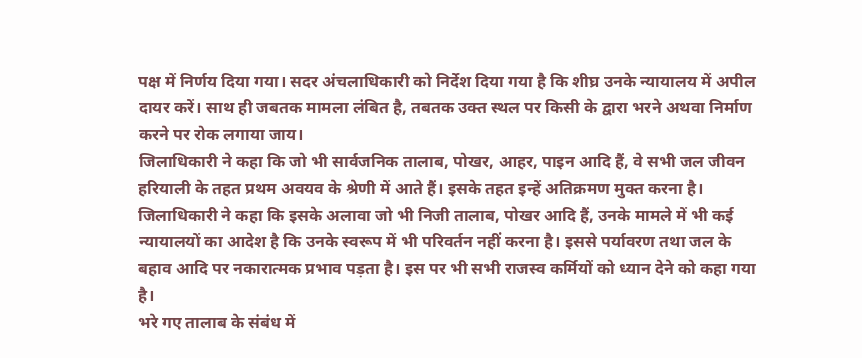पक्ष में निर्णय दिया गया। सदर अंचलाधिकारी को निर्देश दिया गया है कि शीघ्र उनके न्यायालय में अपील दायर करें। साथ ही जबतक मामला लंबित है, तबतक उक्त स्थल पर किसी के द्वारा भरने अथवा निर्माण करने पर रोक लगाया जाय।
जिलाधिकारी ने कहा कि जो भी सार्वजनिक तालाब, पोखर, आहर, पाइन आदि हैं, वे सभी जल जीवन हरियाली के तहत प्रथम अवयव के श्रेणी में आते हैं। इसके तहत इन्हें अतिक्रमण मुक्त करना है।
जिलाधिकारी ने कहा कि इसके अलावा जो भी निजी तालाब, पोखर आदि हैं, उनके मामले में भी कई न्यायालयों का आदेश है कि उनके स्वरूप में भी परिवर्तन नहीं करना है। इससे पर्यावरण तथा जल के बहाव आदि पर नकारात्मक प्रभाव पड़ता है। इस पर भी सभी राजस्व कर्मियों को ध्यान देने को कहा गया है।
भरे गए तालाब के संबंध में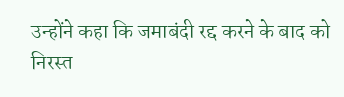उन्होंने कहा कि जमाबंदी रद्द करने के बाद को निरस्त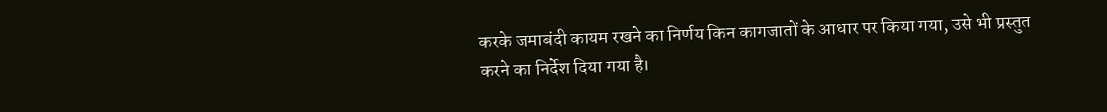करके जमाबंदी कायम रखने का निर्णय किन कागजातों के आधार पर किया गया, उसे भी प्रस्तुत करने का निर्देश दिया गया है।